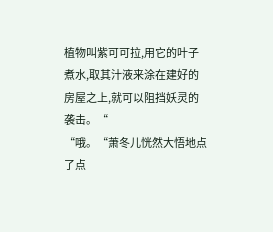植物叫紫可可拉,用它的叶子煮水,取其汁液来涂在建好的房屋之上,就可以阻挡妖灵的袭击。“
“哦。“萧冬儿恍然大悟地点了点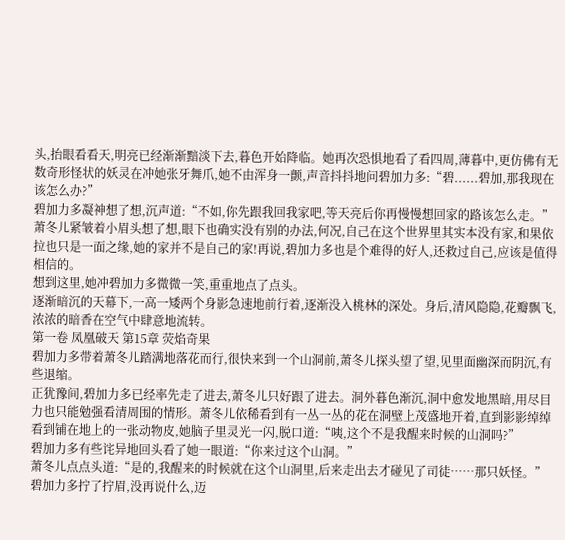头,抬眼看看天,明亮已经渐渐黯淡下去,暮色开始降临。她再次恐惧地看了看四周,薄暮中,更仿佛有无数奇形怪状的妖灵在冲她张牙舞爪,她不由浑身一颤,声音抖抖地问碧加力多:“碧......碧加,那我现在该怎么办?”
碧加力多凝神想了想,沉声道:“不如,你先跟我回我家吧,等天亮后你再慢慢想回家的路该怎么走。”
萧冬儿紧皱着小眉头想了想,眼下也确实没有别的办法,何况,自己在这个世界里其实本没有家,和果依拉也只是一面之缘,她的家并不是自己的家!再说,碧加力多也是个难得的好人,还救过自己,应该是值得相信的。
想到这里,她冲碧加力多微微一笑,重重地点了点头。
逐渐暗沉的天幕下,一高一矮两个身影急速地前行着,逐渐没入桃林的深处。身后,清风隐隐,花瓣飘飞,浓浓的暗香在空气中肆意地流转。
第一卷 凤凰破天 第15章 荧焰奇果
碧加力多带着萧冬儿踏满地落花而行,很快来到一个山洞前,萧冬儿探头望了望,见里面幽深而阴沉,有些退缩。
正犹豫间,碧加力多已经率先走了进去,萧冬儿只好跟了进去。洞外暮色渐沉,洞中愈发地黑暗,用尽目力也只能勉强看清周围的情形。萧冬儿依稀看到有一丛一丛的花在洞壁上茂盛地开着,直到影影绰绰看到铺在地上的一张动物皮,她脑子里灵光一闪,脱口道:“咦,这个不是我醒来时候的山洞吗?”
碧加力多有些诧异地回头看了她一眼道:“你来过这个山洞。”
萧冬儿点点头道:“是的,我醒来的时候就在这个山洞里,后来走出去才碰见了司徒……那只妖怪。”
碧加力多拧了拧眉,没再说什么,迈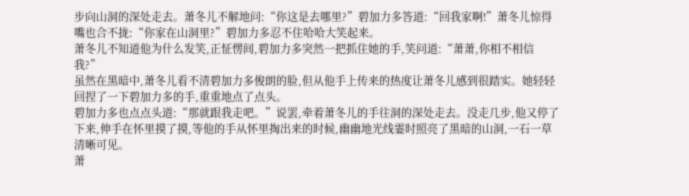步向山洞的深处走去。萧冬儿不解地问:“你这是去哪里?”碧加力多答道:“回我家啊!”萧冬儿惊得嘴也合不拢:“你家在山洞里?”碧加力多忍不住哈哈大笑起来。
萧冬儿不知道他为什么发笑,正怔愣间,碧加力多突然一把抓住她的手,笑问道:“萧萧,你相不相信我?”
虽然在黑暗中,萧冬儿看不清碧加力多俊朗的脸,但从他手上传来的热度让萧冬儿感到很踏实。她轻轻回捏了一下碧加力多的手,重重地点了点头。
碧加力多也点点头道:“那就跟我走吧。”说罢,牵着萧冬儿的手往洞的深处走去。没走几步,他又停了下来,伸手在怀里摸了摸,等他的手从怀里掏出来的时候,幽幽地光线霎时照亮了黑暗的山洞,一石一草清晰可见。
萧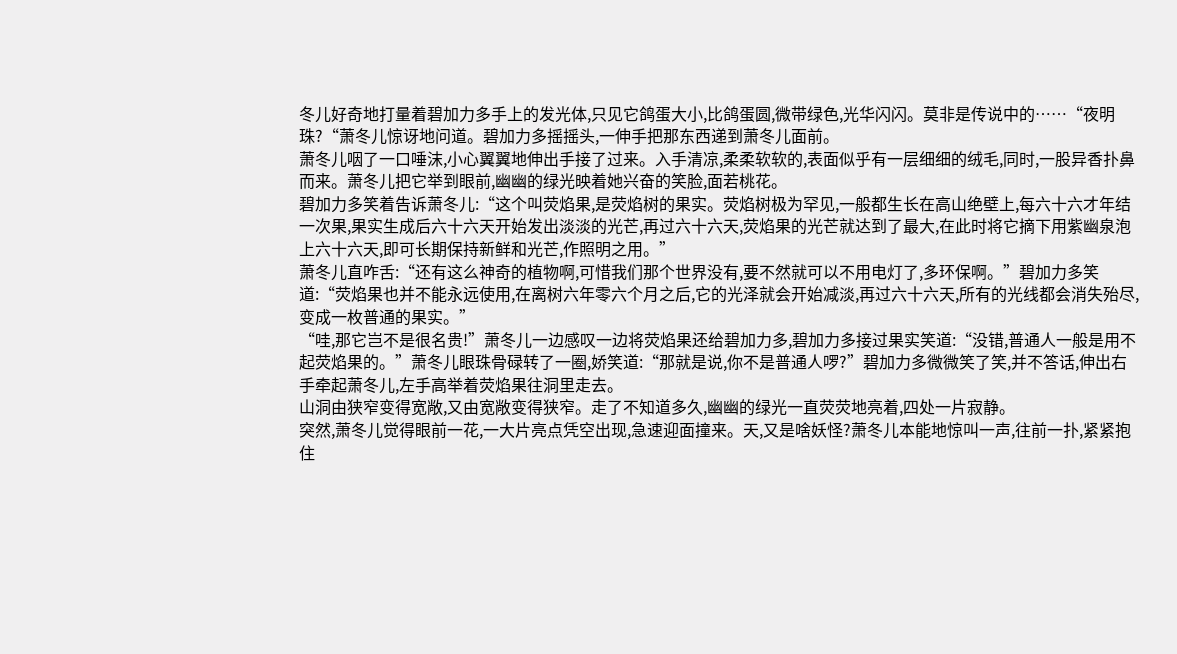冬儿好奇地打量着碧加力多手上的发光体,只见它鸽蛋大小,比鸽蛋圆,微带绿色,光华闪闪。莫非是传说中的……“夜明珠?“萧冬儿惊讶地问道。碧加力多摇摇头,一伸手把那东西递到萧冬儿面前。
萧冬儿咽了一口唾沫,小心翼翼地伸出手接了过来。入手清凉,柔柔软软的,表面似乎有一层细细的绒毛,同时,一股异香扑鼻而来。萧冬儿把它举到眼前,幽幽的绿光映着她兴奋的笑脸,面若桃花。
碧加力多笑着告诉萧冬儿:“这个叫荧焰果,是荧焰树的果实。荧焰树极为罕见,一般都生长在高山绝壁上,每六十六才年结一次果,果实生成后六十六天开始发出淡淡的光芒,再过六十六天,荧焰果的光芒就达到了最大,在此时将它摘下用紫幽泉泡上六十六天,即可长期保持新鲜和光芒,作照明之用。”
萧冬儿直咋舌:“还有这么神奇的植物啊,可惜我们那个世界没有,要不然就可以不用电灯了,多环保啊。”碧加力多笑道:“荧焰果也并不能永远使用,在离树六年零六个月之后,它的光泽就会开始减淡,再过六十六天,所有的光线都会消失殆尽,变成一枚普通的果实。”
“哇,那它岂不是很名贵!”萧冬儿一边感叹一边将荧焰果还给碧加力多,碧加力多接过果实笑道:“没错,普通人一般是用不起荧焰果的。”萧冬儿眼珠骨碌转了一圈,娇笑道:“那就是说,你不是普通人啰?”碧加力多微微笑了笑,并不答话,伸出右手牵起萧冬儿,左手高举着荧焰果往洞里走去。
山洞由狭窄变得宽敞,又由宽敞变得狭窄。走了不知道多久,幽幽的绿光一直荧荧地亮着,四处一片寂静。
突然,萧冬儿觉得眼前一花,一大片亮点凭空出现,急速迎面撞来。天,又是啥妖怪?萧冬儿本能地惊叫一声,往前一扑,紧紧抱住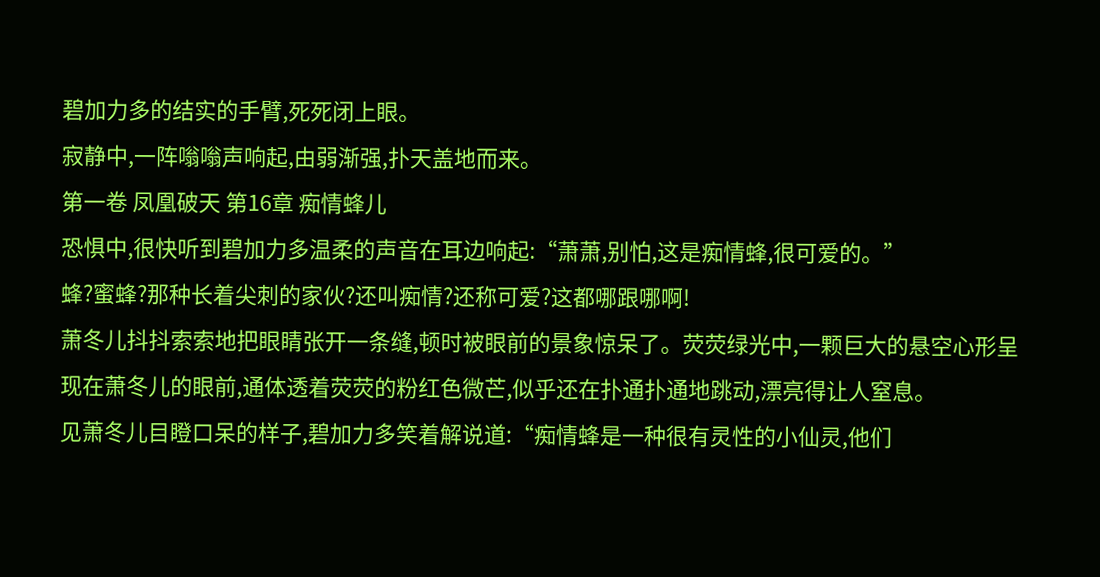碧加力多的结实的手臂,死死闭上眼。
寂静中,一阵嗡嗡声响起,由弱渐强,扑天盖地而来。
第一卷 凤凰破天 第16章 痴情蜂儿
恐惧中,很快听到碧加力多温柔的声音在耳边响起:“萧萧,别怕,这是痴情蜂,很可爱的。”
蜂?蜜蜂?那种长着尖刺的家伙?还叫痴情?还称可爱?这都哪跟哪啊!
萧冬儿抖抖索索地把眼睛张开一条缝,顿时被眼前的景象惊呆了。荧荧绿光中,一颗巨大的悬空心形呈现在萧冬儿的眼前,通体透着荧荧的粉红色微芒,似乎还在扑通扑通地跳动,漂亮得让人窒息。
见萧冬儿目瞪口呆的样子,碧加力多笑着解说道:“痴情蜂是一种很有灵性的小仙灵,他们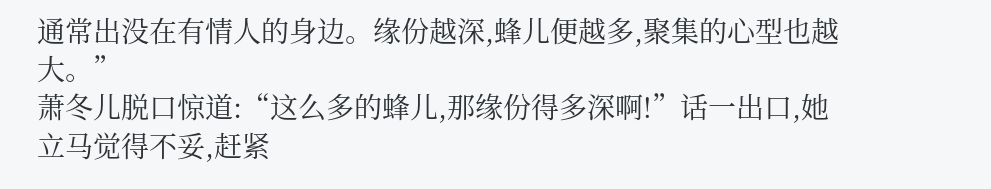通常出没在有情人的身边。缘份越深,蜂儿便越多,聚集的心型也越大。”
萧冬儿脱口惊道:“这么多的蜂儿,那缘份得多深啊!”话一出口,她立马觉得不妥,赶紧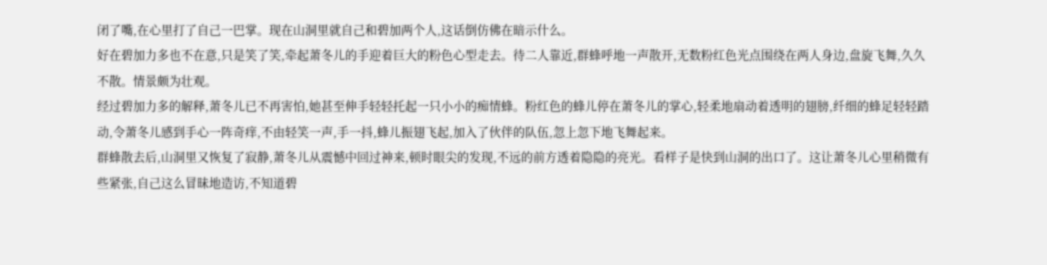闭了嘴,在心里打了自己一巴掌。现在山洞里就自己和碧加两个人,这话倒仿佛在暗示什么。
好在碧加力多也不在意,只是笑了笑,牵起萧冬儿的手迎着巨大的粉色心型走去。待二人靠近,群蜂呼地一声散开,无数粉红色光点围绕在两人身边,盘旋飞舞,久久不散。情景颇为壮观。
经过碧加力多的解释,萧冬儿已不再害怕,她甚至伸手轻轻托起一只小小的痴情蜂。粉红色的蜂儿停在萧冬儿的掌心,轻柔地扇动着透明的翅膀,纤细的蜂足轻轻踏动,令萧冬儿感到手心一阵奇痒,不由轻笑一声,手一抖,蜂儿振翅飞起,加入了伙伴的队伍,忽上忽下地飞舞起来。
群蜂散去后,山洞里又恢复了寂静,萧冬儿从震憾中回过神来,顿时眼尖的发现,不远的前方透着隐隐的亮光。看样子是快到山洞的出口了。这让萧冬儿心里稍微有些紧张,自己这么冒昧地造访,不知道碧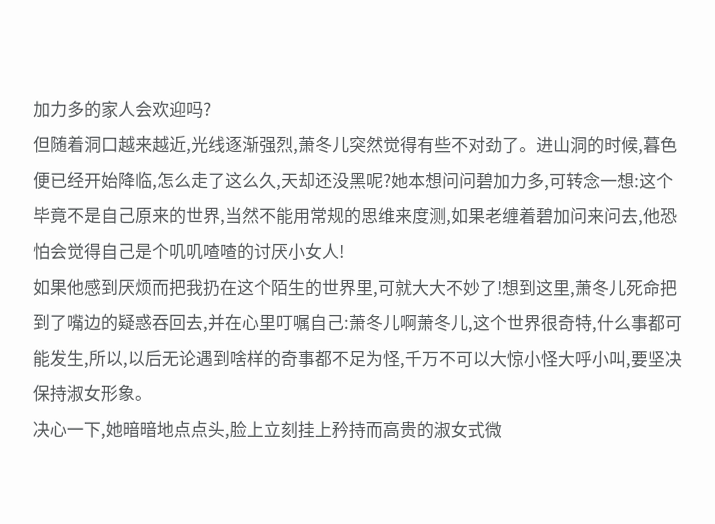加力多的家人会欢迎吗?
但随着洞口越来越近,光线逐渐强烈,萧冬儿突然觉得有些不对劲了。进山洞的时候,暮色便已经开始降临,怎么走了这么久,天却还没黑呢?她本想问问碧加力多,可转念一想:这个毕竟不是自己原来的世界,当然不能用常规的思维来度测,如果老缠着碧加问来问去,他恐怕会觉得自己是个叽叽喳喳的讨厌小女人!
如果他感到厌烦而把我扔在这个陌生的世界里,可就大大不妙了!想到这里,萧冬儿死命把到了嘴边的疑惑吞回去,并在心里叮嘱自己:萧冬儿啊萧冬儿,这个世界很奇特,什么事都可能发生,所以,以后无论遇到啥样的奇事都不足为怪,千万不可以大惊小怪大呼小叫,要坚决保持淑女形象。
决心一下,她暗暗地点点头,脸上立刻挂上矜持而高贵的淑女式微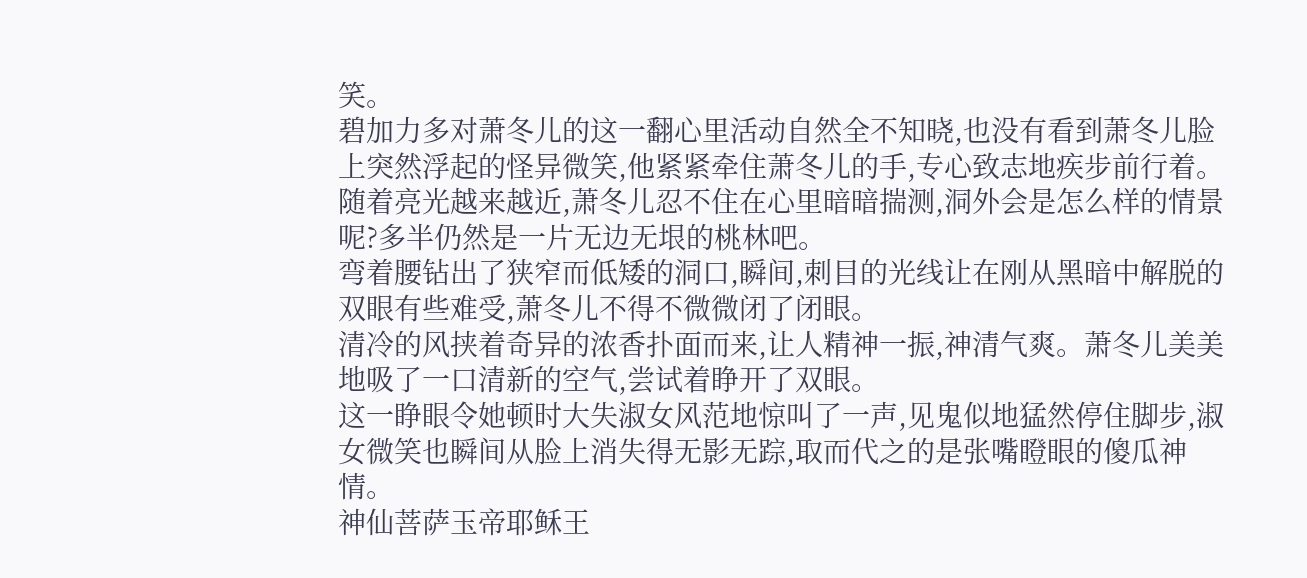笑。
碧加力多对萧冬儿的这一翻心里活动自然全不知晓,也没有看到萧冬儿脸上突然浮起的怪异微笑,他紧紧牵住萧冬儿的手,专心致志地疾步前行着。
随着亮光越来越近,萧冬儿忍不住在心里暗暗揣测,洞外会是怎么样的情景呢?多半仍然是一片无边无垠的桃林吧。
弯着腰钻出了狭窄而低矮的洞口,瞬间,刺目的光线让在刚从黑暗中解脱的双眼有些难受,萧冬儿不得不微微闭了闭眼。
清冷的风挟着奇异的浓香扑面而来,让人精神一振,神清气爽。萧冬儿美美地吸了一口清新的空气,尝试着睁开了双眼。
这一睁眼令她顿时大失淑女风范地惊叫了一声,见鬼似地猛然停住脚步,淑女微笑也瞬间从脸上消失得无影无踪,取而代之的是张嘴瞪眼的傻瓜神情。
神仙菩萨玉帝耶稣王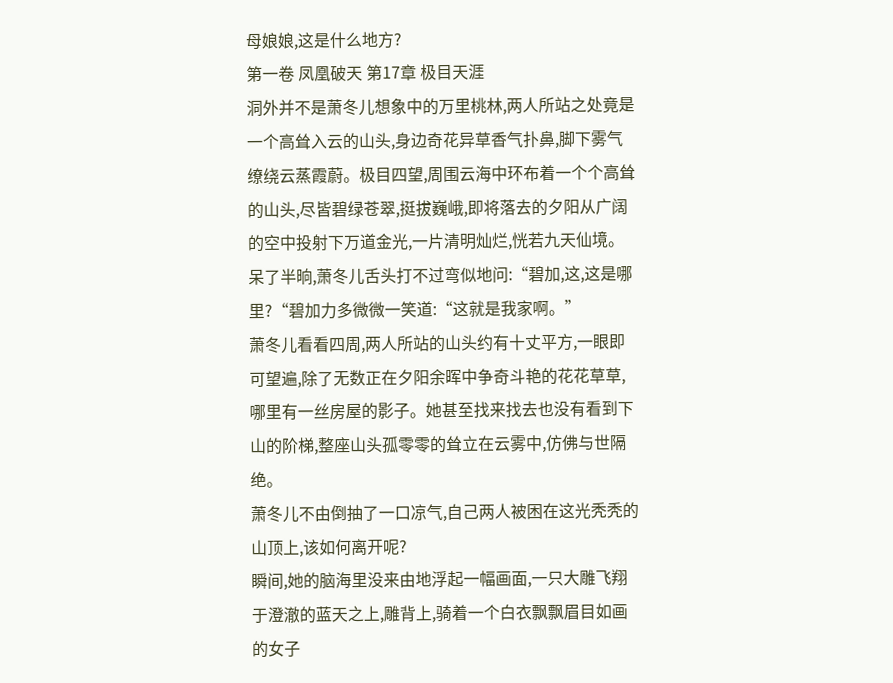母娘娘,这是什么地方?
第一卷 凤凰破天 第17章 极目天涯
洞外并不是萧冬儿想象中的万里桃林,两人所站之处竟是一个高耸入云的山头,身边奇花异草香气扑鼻,脚下雾气缭绕云蒸霞蔚。极目四望,周围云海中环布着一个个高耸的山头,尽皆碧绿苍翠,挺拔巍峨,即将落去的夕阳从广阔的空中投射下万道金光,一片清明灿烂,恍若九天仙境。
呆了半晌,萧冬儿舌头打不过弯似地问:“碧加,这,这是哪里?“碧加力多微微一笑道:“这就是我家啊。”
萧冬儿看看四周,两人所站的山头约有十丈平方,一眼即可望遍,除了无数正在夕阳余晖中争奇斗艳的花花草草,哪里有一丝房屋的影子。她甚至找来找去也没有看到下山的阶梯,整座山头孤零零的耸立在云雾中,仿佛与世隔绝。
萧冬儿不由倒抽了一口凉气,自己两人被困在这光秃秃的山顶上,该如何离开呢?
瞬间,她的脑海里没来由地浮起一幅画面,一只大雕飞翔于澄澈的蓝天之上,雕背上,骑着一个白衣飘飘眉目如画的女子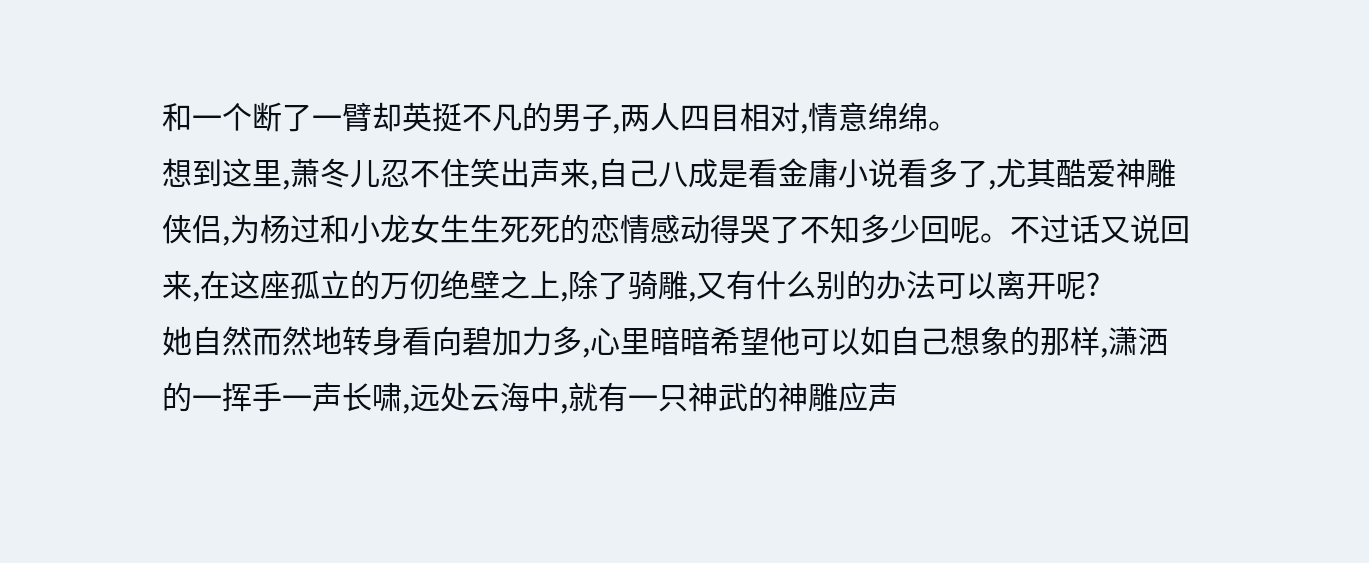和一个断了一臂却英挺不凡的男子,两人四目相对,情意绵绵。
想到这里,萧冬儿忍不住笑出声来,自己八成是看金庸小说看多了,尤其酷爱神雕侠侣,为杨过和小龙女生生死死的恋情感动得哭了不知多少回呢。不过话又说回来,在这座孤立的万仞绝壁之上,除了骑雕,又有什么别的办法可以离开呢?
她自然而然地转身看向碧加力多,心里暗暗希望他可以如自己想象的那样,潇洒的一挥手一声长啸,远处云海中,就有一只神武的神雕应声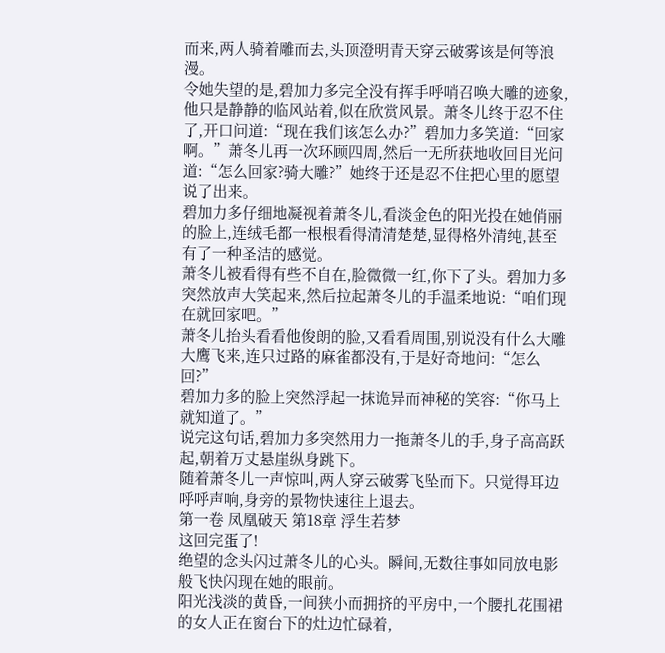而来,两人骑着雕而去,头顶澄明青天穿云破雾该是何等浪漫。
令她失望的是,碧加力多完全没有挥手呼哨召唤大雕的迹象,他只是静静的临风站着,似在欣赏风景。萧冬儿终于忍不住了,开口问道:“现在我们该怎么办?”碧加力多笑道:“回家啊。”萧冬儿再一次环顾四周,然后一无所获地收回目光问道:“怎么回家?骑大雕?”她终于还是忍不住把心里的愿望说了出来。
碧加力多仔细地凝视着萧冬儿,看淡金色的阳光投在她俏丽的脸上,连绒毛都一根根看得清清楚楚,显得格外清纯,甚至有了一种圣洁的感觉。
萧冬儿被看得有些不自在,脸微微一红,你下了头。碧加力多突然放声大笑起来,然后拉起萧冬儿的手温柔地说:“咱们现在就回家吧。”
萧冬儿抬头看看他俊朗的脸,又看看周围,别说没有什么大雕大鹰飞来,连只过路的麻雀都没有,于是好奇地问:“怎么回?”
碧加力多的脸上突然浮起一抹诡异而神秘的笑容:“你马上就知道了。”
说完这句话,碧加力多突然用力一拖萧冬儿的手,身子高高跃起,朝着万丈悬崖纵身跳下。
随着萧冬儿一声惊叫,两人穿云破雾飞坠而下。只觉得耳边呼呼声响,身旁的景物快速往上退去。
第一卷 凤凰破天 第18章 浮生若梦
这回完蛋了!
绝望的念头闪过萧冬儿的心头。瞬间,无数往事如同放电影般飞快闪现在她的眼前。
阳光浅淡的黄昏,一间狭小而拥挤的平房中,一个腰扎花围裙的女人正在窗台下的灶边忙碌着,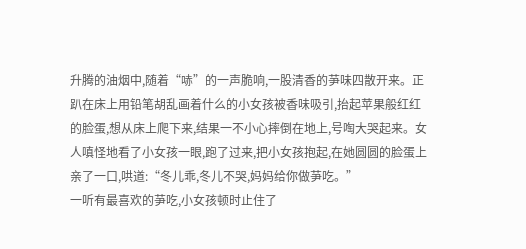升腾的油烟中,随着“哧”的一声脆响,一股清香的芛味四散开来。正趴在床上用铅笔胡乱画着什么的小女孩被香味吸引,抬起苹果般红红的脸蛋,想从床上爬下来,结果一不小心摔倒在地上,号啕大哭起来。女人嗔怪地看了小女孩一眼,跑了过来,把小女孩抱起,在她圆圆的脸蛋上亲了一口,哄道:“冬儿乖,冬儿不哭,妈妈给你做芛吃。”
一听有最喜欢的芛吃,小女孩顿时止住了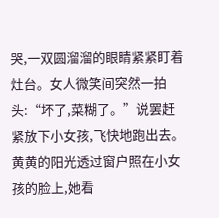哭,一双圆溜溜的眼睛紧紧盯着灶台。女人微笑间突然一拍头:“坏了,菜糊了。”说罢赶紧放下小女孩,飞快地跑出去。黄黄的阳光透过窗户照在小女孩的脸上,她看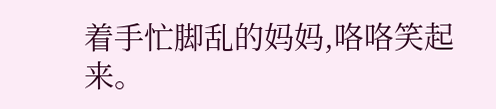着手忙脚乱的妈妈,咯咯笑起来。